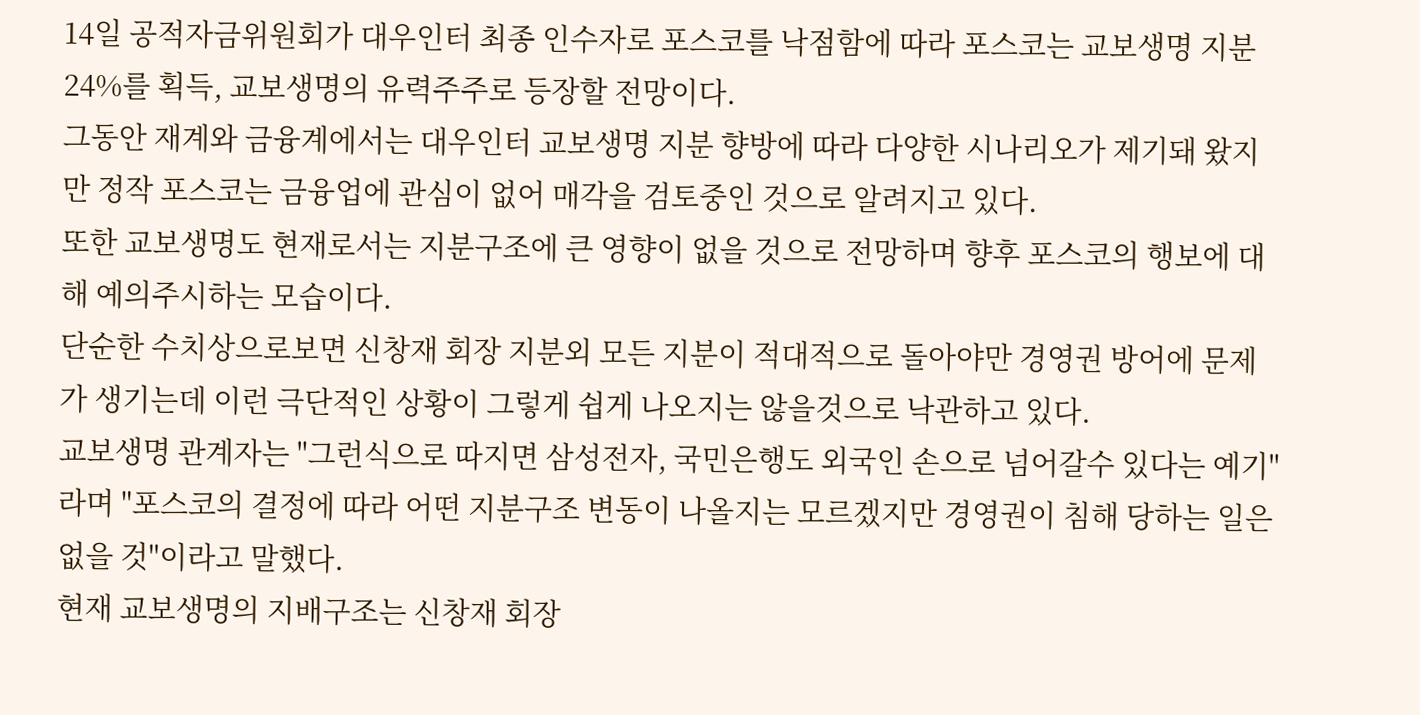14일 공적자금위원회가 대우인터 최종 인수자로 포스코를 낙점함에 따라 포스코는 교보생명 지분 24%를 획득, 교보생명의 유력주주로 등장할 전망이다.
그동안 재계와 금융계에서는 대우인터 교보생명 지분 향방에 따라 다양한 시나리오가 제기돼 왔지만 정작 포스코는 금융업에 관심이 없어 매각을 검토중인 것으로 알려지고 있다.
또한 교보생명도 현재로서는 지분구조에 큰 영향이 없을 것으로 전망하며 향후 포스코의 행보에 대해 예의주시하는 모습이다.
단순한 수치상으로보면 신창재 회장 지분외 모든 지분이 적대적으로 돌아야만 경영권 방어에 문제가 생기는데 이런 극단적인 상황이 그렇게 쉽게 나오지는 않을것으로 낙관하고 있다.
교보생명 관계자는 "그런식으로 따지면 삼성전자, 국민은행도 외국인 손으로 넘어갈수 있다는 예기"라며 "포스코의 결정에 따라 어떤 지분구조 변동이 나올지는 모르겠지만 경영권이 침해 당하는 일은 없을 것"이라고 말했다.
현재 교보생명의 지배구조는 신창재 회장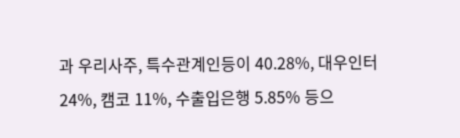과 우리사주, 특수관계인등이 40.28%, 대우인터 24%, 캠코 11%, 수출입은행 5.85% 등으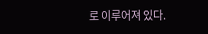로 이루어져 있다.